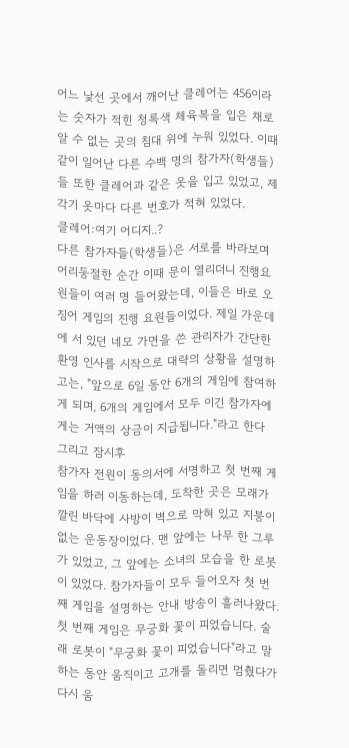어느 낯선 곳에서 깨어난 클레어는 456이라는 숫자가 적힌 청록색 체육복을 입은 채로 알 수 없는 곳의 침대 위에 누워 있었다. 이때 같이 일어난 다른 수백 명의 참가자(학생들)들 또한 클레어과 같은 옷을 입고 있었고, 제각기 옷마다 다른 번호가 적혀 있었다.
클레어:여기 어디지..?
다른 참가자들(학생들)은 서로를 바라보며 어리둥절한 순간 이때 문이 열리더니 진행요원들이 여러 명 들어왔는데, 이들은 바로 오징어 게임의 진행 요원들이었다. 제일 가운데에 서 있던 네모 가면을 쓴 관리자가 간단한 환영 인사를 시작으로 대략의 상황을 설명하고는, "앞으로 6일 동안 6개의 게임에 참여하게 되며, 6개의 게임에서 모두 이긴 참가자에게는 거액의 상금이 지급됩니다."라고 한다
그리고 잠시후
참가자 전원이 동의서에 서명하고 첫 번째 게임을 하러 이동하는데, 도착한 곳은 모래가 깔린 바닥에 사방이 벽으로 막혀 있고 지붕이 없는 운동장이었다. 맨 앞에는 나무 한 그루가 있었고, 그 앞에는 소녀의 모습을 한 로봇이 있었다. 참가자들이 모두 들어오자 첫 번째 게임을 설명하는 안내 방송이 흘러나왔다. 첫 번째 게임은 무궁화 꽃이 피었습니다. 술래 로봇이 "무궁화 꽃이 피었습니다"라고 말하는 동안 움직이고 고개를 돌리면 멈췄다가 다시 움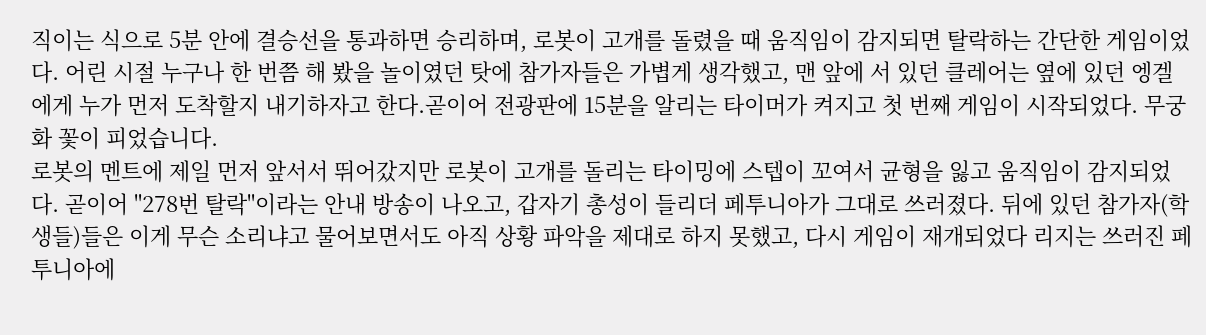직이는 식으로 5분 안에 결승선을 통과하면 승리하며, 로봇이 고개를 돌렸을 때 움직임이 감지되면 탈락하는 간단한 게임이었다. 어린 시절 누구나 한 번쯤 해 봤을 놀이였던 탓에 참가자들은 가볍게 생각했고, 맨 앞에 서 있던 클레어는 옆에 있던 엥겔에게 누가 먼저 도착할지 내기하자고 한다.곧이어 전광판에 15분을 알리는 타이머가 켜지고 첫 번째 게임이 시작되었다. 무궁화 꽃이 피었습니다.
로봇의 멘트에 제일 먼저 앞서서 뛰어갔지만 로봇이 고개를 돌리는 타이밍에 스텝이 꼬여서 균형을 잃고 움직임이 감지되었다. 곧이어 "278번 탈락"이라는 안내 방송이 나오고, 갑자기 총성이 들리더 페투니아가 그대로 쓰러졌다. 뒤에 있던 참가자(학생들)들은 이게 무슨 소리냐고 물어보면서도 아직 상황 파악을 제대로 하지 못했고, 다시 게임이 재개되었다 리지는 쓰러진 페투니아에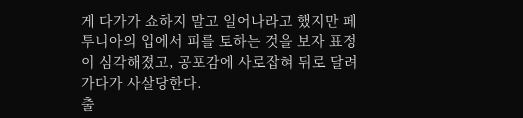게 다가가 쇼하지 말고 일어나라고 했지만 페투니아의 입에서 피를 토하는 것을 보자 표정이 심각해졌고, 공포감에 사로잡혀 뒤로 달려가다가 사살당한다.
출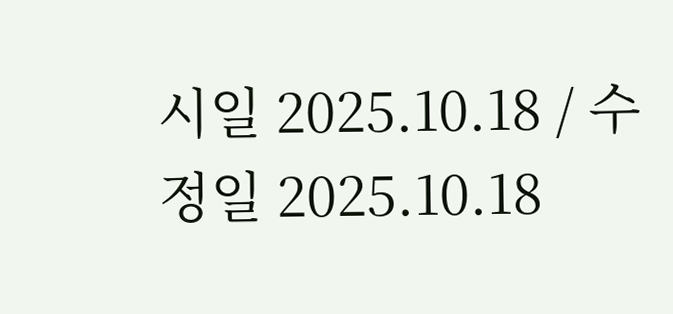시일 2025.10.18 / 수정일 2025.10.18